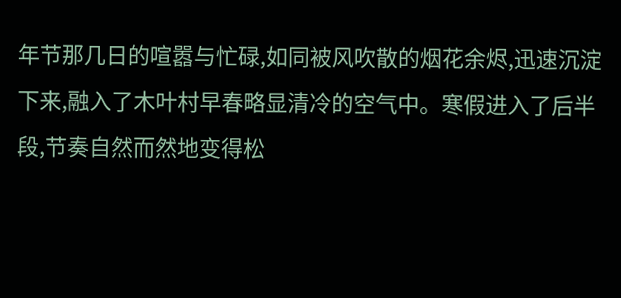年节那几日的喧嚣与忙碌,如同被风吹散的烟花余烬,迅速沉淀下来,融入了木叶村早春略显清冷的空气中。寒假进入了后半段,节奏自然而然地变得松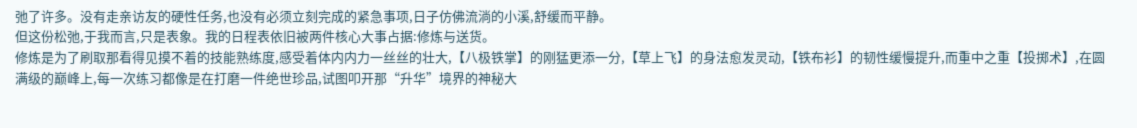弛了许多。没有走亲访友的硬性任务,也没有必须立刻完成的紧急事项,日子仿佛流淌的小溪,舒缓而平静。
但这份松弛,于我而言,只是表象。我的日程表依旧被两件核心大事占据:修炼与送货。
修炼是为了刷取那看得见摸不着的技能熟练度,感受着体内内力一丝丝的壮大,【八极铁掌】的刚猛更添一分,【草上飞】的身法愈发灵动,【铁布衫】的韧性缓慢提升,而重中之重【投掷术】,在圆满级的巅峰上,每一次练习都像是在打磨一件绝世珍品,试图叩开那“升华”境界的神秘大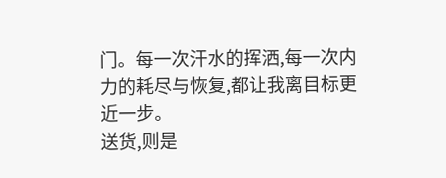门。每一次汗水的挥洒,每一次内力的耗尽与恢复,都让我离目标更近一步。
送货,则是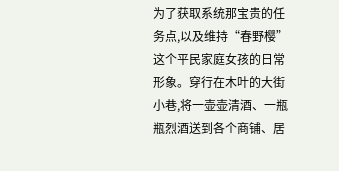为了获取系统那宝贵的任务点,以及维持“春野樱”这个平民家庭女孩的日常形象。穿行在木叶的大街小巷,将一壶壶清酒、一瓶瓶烈酒送到各个商铺、居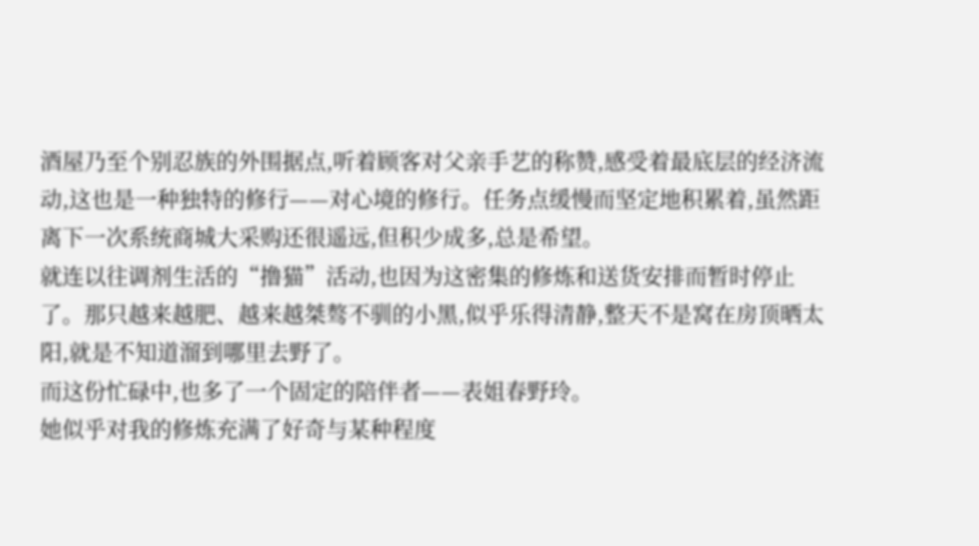酒屋乃至个别忍族的外围据点,听着顾客对父亲手艺的称赞,感受着最底层的经济流动,这也是一种独特的修行——对心境的修行。任务点缓慢而坚定地积累着,虽然距离下一次系统商城大采购还很遥远,但积少成多,总是希望。
就连以往调剂生活的“撸猫”活动,也因为这密集的修炼和送货安排而暂时停止了。那只越来越肥、越来越桀骜不驯的小黑,似乎乐得清静,整天不是窝在房顶晒太阳,就是不知道溜到哪里去野了。
而这份忙碌中,也多了一个固定的陪伴者——表姐春野玲。
她似乎对我的修炼充满了好奇与某种程度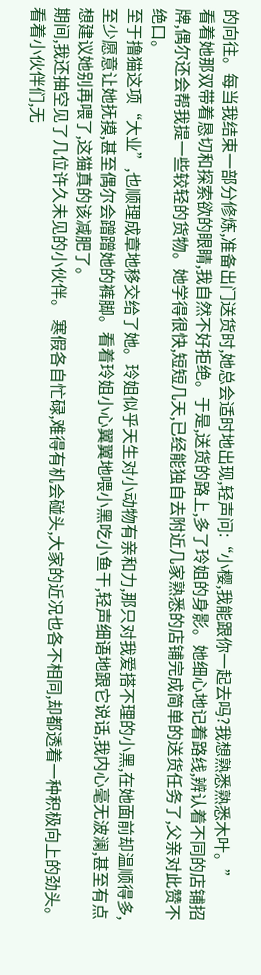的向往。每当我结束一部分修炼,准备出门送货时,她总会适时地出现,轻声问:“小樱,我能跟你一起去吗?我想熟悉熟悉木叶。”
看着她那双带着恳切和探索欲的眼睛,我自然不好拒绝。于是,送货的路上,多了玲姐的身影。她细心地记着路线,辨认着不同的店铺招牌,偶尔还会帮我提一些较轻的货物。她学得很快,短短几天,已经能独自去附近几家熟悉的店铺完成简单的送货任务了,父亲对此赞不绝口。
至于撸猫这项“大业”,也顺理成章地移交给了她。玲姐似乎天生对小动物有亲和力,那只对我爱搭不理的小黑,在她面前却温顺得多,至少愿意让她抚摸,甚至偶尔会蹭蹭她的裤脚。看着玲姐小心翼翼地喂小黑吃小鱼干,轻声细语地跟它说话,我内心毫无波澜,甚至有点想建议她别再喂了,这猫真的该减肥了。
期间,我还抽空见了几位许久未见的小伙伴。 寒假各自忙碌,难得有机会碰头,大家的近况也各不相同,却都透着一种积极向上的劲头。
看着小伙伴们,无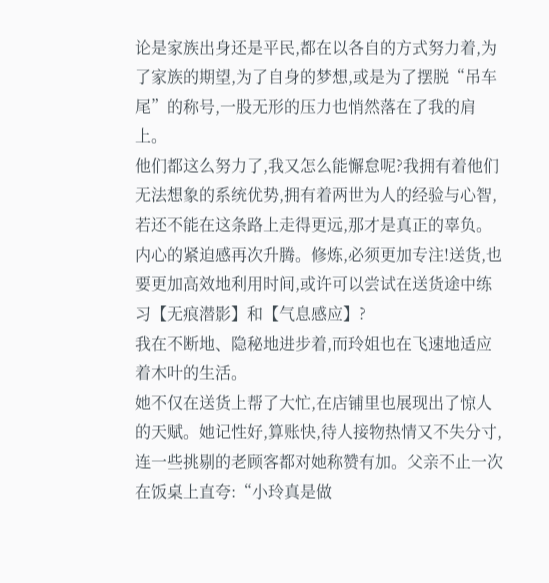论是家族出身还是平民,都在以各自的方式努力着,为了家族的期望,为了自身的梦想,或是为了摆脱“吊车尾”的称号,一股无形的压力也悄然落在了我的肩上。
他们都这么努力了,我又怎么能懈怠呢?我拥有着他们无法想象的系统优势,拥有着两世为人的经验与心智,若还不能在这条路上走得更远,那才是真正的辜负。
内心的紧迫感再次升腾。修炼,必须更加专注!送货,也要更加高效地利用时间,或许可以尝试在送货途中练习【无痕潜影】和【气息感应】?
我在不断地、隐秘地进步着,而玲姐也在飞速地适应着木叶的生活。
她不仅在送货上帮了大忙,在店铺里也展现出了惊人的天赋。她记性好,算账快,待人接物热情又不失分寸,连一些挑剔的老顾客都对她称赞有加。父亲不止一次在饭桌上直夸:“小玲真是做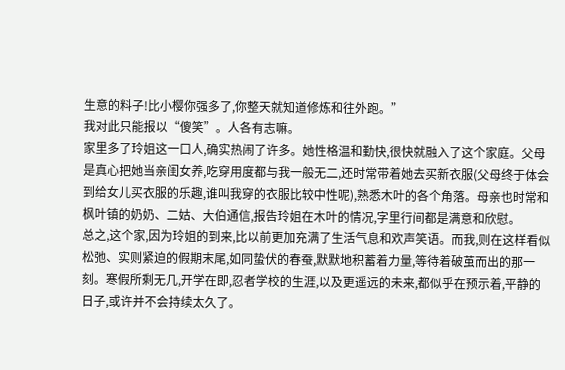生意的料子!比小樱你强多了,你整天就知道修炼和往外跑。”
我对此只能报以“傻笑”。人各有志嘛。
家里多了玲姐这一口人,确实热闹了许多。她性格温和勤快,很快就融入了这个家庭。父母是真心把她当亲闺女养,吃穿用度都与我一般无二,还时常带着她去买新衣服(父母终于体会到给女儿买衣服的乐趣,谁叫我穿的衣服比较中性呢),熟悉木叶的各个角落。母亲也时常和枫叶镇的奶奶、二姑、大伯通信,报告玲姐在木叶的情况,字里行间都是满意和欣慰。
总之,这个家,因为玲姐的到来,比以前更加充满了生活气息和欢声笑语。而我,则在这样看似松弛、实则紧迫的假期末尾,如同蛰伏的春蚕,默默地积蓄着力量,等待着破茧而出的那一刻。寒假所剩无几,开学在即,忍者学校的生涯,以及更遥远的未来,都似乎在预示着,平静的日子,或许并不会持续太久了。